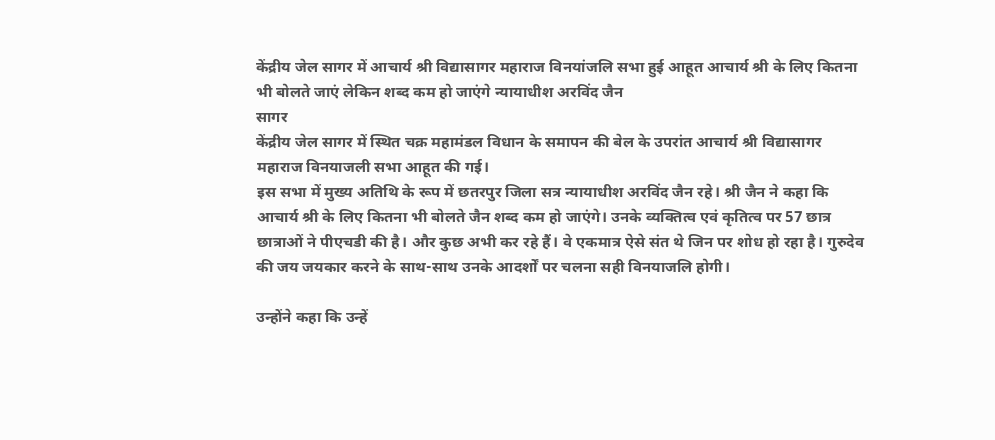केंद्रीय जेल सागर में आचार्य श्री विद्यासागर महाराज विनयांजलि सभा हुई आहूत आचार्य श्री के लिए कितना भी बोलते जाएं लेकिन शब्द कम हो जाएंगे न्यायाधीश अरविंद जैन
सागर
केंद्रीय जेल सागर में स्थित चक्र महामंडल विधान के समापन की बेल के उपरांत आचार्य श्री विद्यासागर महाराज विनयाजली सभा आहूत की गई।
इस सभा में मुख्य अतिथि के रूप में छतरपुर जिला सत्र न्यायाधीश अरविंद जैन रहे। श्री जैन ने कहा कि आचार्य श्री के लिए कितना भी बोलते जैन शब्द कम हो जाएंगे। उनके व्यक्तित्व एवं कृतित्व पर 57 छात्र छात्राओं ने पीएचडी की है। और कुछ अभी कर रहे हैं। वे एकमात्र ऐसे संत थे जिन पर शोध हो रहा है। गुरुदेव की जय जयकार करने के साथ-साथ उनके आदर्शों पर चलना सही विनयाजलि होगी।

उन्होंने कहा कि उन्हें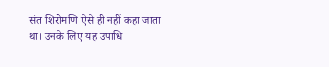संत शिरोमणि ऐसे ही नहीं कहा जाता था। उनके लिए यह उपाधि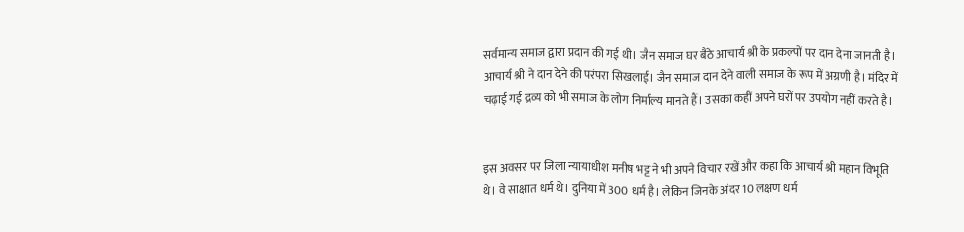सर्वमान्य समाज द्वारा प्रदान की गई थी। जैन समाज घर बैठे आचार्य श्री के प्रकल्पों पर दान देना जानती है। आचार्य श्री ने दान देने की परंपरा सिखलाई। जैन समाज दान देने वाली समाज के रूप में अग्रणी है। मंदिर में चढ़ाई गई द्रव्य को भी समाज के लोग निर्माल्य मानते हैं। उसका कहीं अपने घरों पर उपयोग नहीं करते है।


इस अवसर पर जिला न्यायाधीश मनीष भट्ट ने भी अपने विचार रखें और कहा कि आचार्य श्री महान विभूति थे। वे साक्षात धर्म थे। दुनिया में 300 धर्म है। लेकिन जिनके अंदर 10 लक्षण धर्म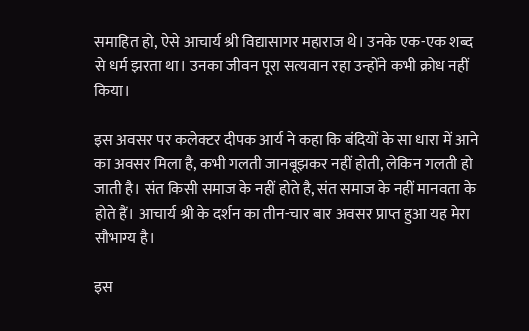समाहित हो, ऐसे आचार्य श्री विद्यासागर महाराज थे। उनके एक-एक शब्द से धर्म झरता था। उनका जीवन पूरा सत्यवान रहा उन्होंने कभी क्रोध नहीं किया।

इस अवसर पर कलेक्टर दीपक आर्य ने कहा कि बंदियों के सा धारा में आने का अवसर मिला है, कभी गलती जानबूझकर नहीं होती, लेकिन गलती हो जाती है। संत किसी समाज के नहीं होते है, संत समाज के नहीं मानवता के होते हैं। आचार्य श्री के दर्शन का तीन-चार बार अवसर प्राप्त हुआ यह मेरा सौभाग्य है।

इस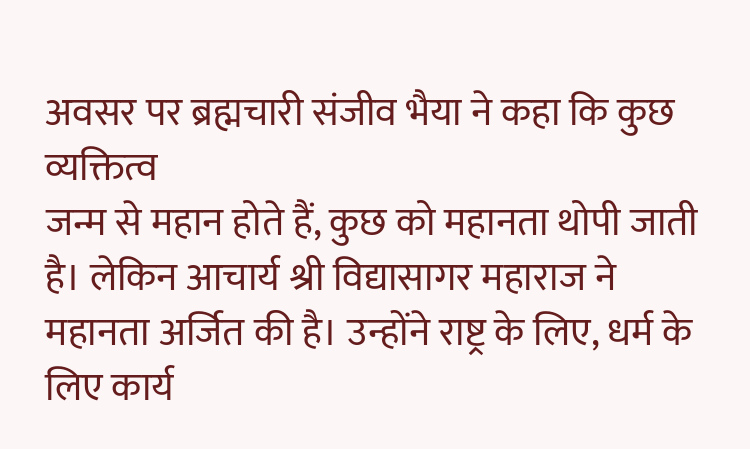अवसर पर ब्रह्मचारी संजीव भैया ने कहा कि कुछ व्यक्तित्व
जन्म से महान होते हैं, कुछ को महानता थोपी जाती है। लेकिन आचार्य श्री विद्यासागर महाराज ने महानता अर्जित की है। उन्होंने राष्ट्र के लिए, धर्म के लिए कार्य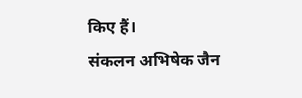किए हैं।
संकलन अभिषेक जैन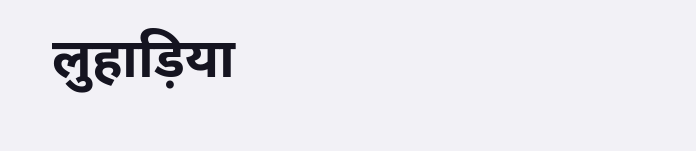लुहाड़िया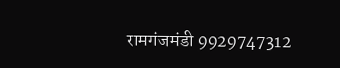रामगंजमंडी 9929747312